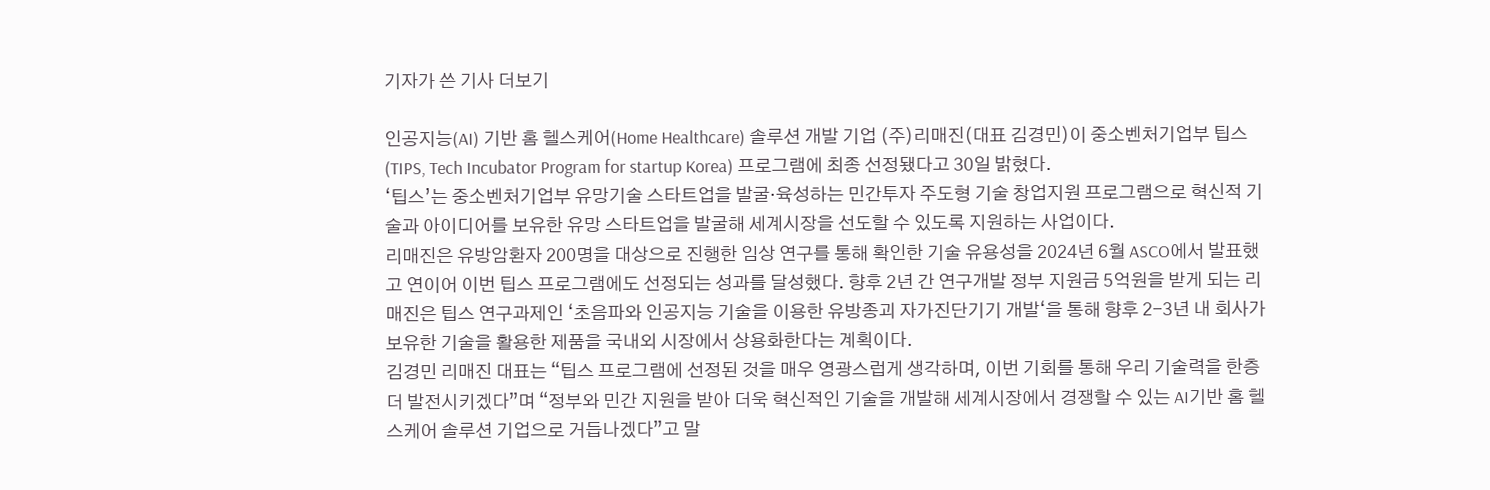기자가 쓴 기사 더보기

인공지능(AI) 기반 홈 헬스케어(Home Healthcare) 솔루션 개발 기업 (주)리매진(대표 김경민)이 중소벤처기업부 팁스(TIPS, Tech Incubator Program for startup Korea) 프로그램에 최종 선정됐다고 30일 밝혔다.
‘팁스’는 중소벤처기업부 유망기술 스타트업을 발굴·육성하는 민간투자 주도형 기술 창업지원 프로그램으로 혁신적 기술과 아이디어를 보유한 유망 스타트업을 발굴해 세계시장을 선도할 수 있도록 지원하는 사업이다.
리매진은 유방암환자 200명을 대상으로 진행한 임상 연구를 통해 확인한 기술 유용성을 2024년 6월 ASCO에서 발표했고 연이어 이번 팁스 프로그램에도 선정되는 성과를 달성했다. 향후 2년 간 연구개발 정부 지원금 5억원을 받게 되는 리매진은 팁스 연구과제인 ‘초음파와 인공지능 기술을 이용한 유방종괴 자가진단기기 개발‘을 통해 향후 2-3년 내 회사가 보유한 기술을 활용한 제품을 국내외 시장에서 상용화한다는 계획이다.
김경민 리매진 대표는 “팁스 프로그램에 선정된 것을 매우 영광스럽게 생각하며, 이번 기회를 통해 우리 기술력을 한층 더 발전시키겠다”며 “정부와 민간 지원을 받아 더욱 혁신적인 기술을 개발해 세계시장에서 경쟁할 수 있는 AI기반 홈 헬스케어 솔루션 기업으로 거듭나겠다”고 말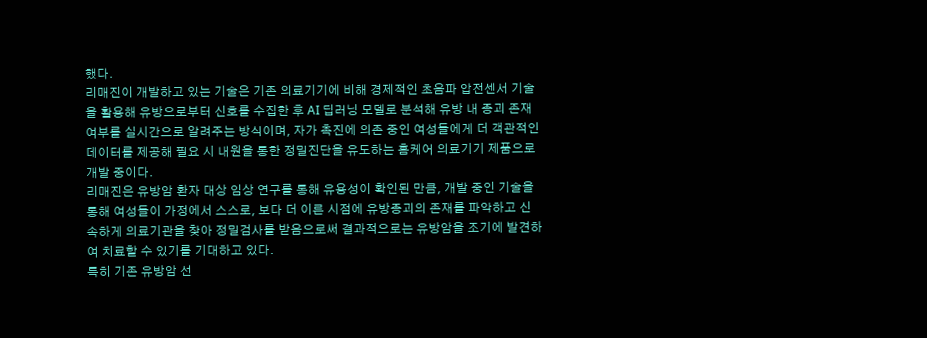했다.
리매진이 개발하고 있는 기술은 기존 의료기기에 비해 경제적인 초음파 압전센서 기술을 활용해 유방으로부터 신호를 수집한 후 AI 딥러닝 모델로 분석해 유방 내 종괴 존재여부를 실시간으로 알려주는 방식이며, 자가 촉진에 의존 중인 여성들에게 더 객관적인 데이터를 제공해 필요 시 내원을 통한 정밀진단을 유도하는 홈케어 의료기기 제품으로 개발 중이다.
리매진은 유방암 환자 대상 임상 연구를 통해 유용성이 확인된 만큼, 개발 중인 기술을 통해 여성들이 가정에서 스스로, 보다 더 이른 시점에 유방종괴의 존재를 파악하고 신속하게 의료기관을 찾아 정밀검사를 받음으로써 결과적으로는 유방암을 조기에 발견하여 치료할 수 있기를 기대하고 있다.
특히 기존 유방암 선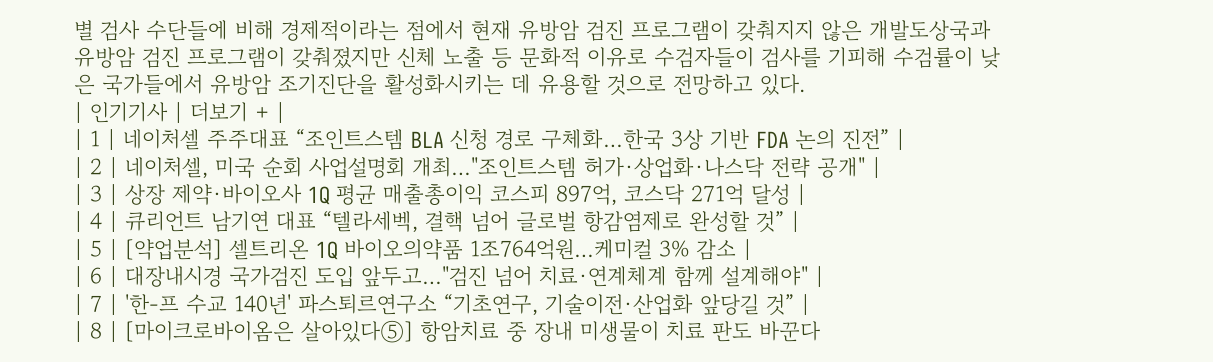별 검사 수단들에 비해 경제적이라는 점에서 현재 유방암 검진 프로그램이 갖춰지지 않은 개발도상국과 유방암 검진 프로그램이 갖춰졌지만 신체 노출 등 문화적 이유로 수검자들이 검사를 기피해 수검률이 낮은 국가들에서 유방암 조기진단을 활성화시키는 데 유용할 것으로 전망하고 있다.
| 인기기사 | 더보기 + |
| 1 | 네이처셀 주주대표 “조인트스템 BLA 신청 경로 구체화…한국 3상 기반 FDA 논의 진전” |
| 2 | 네이처셀, 미국 순회 사업설명회 개최…"조인트스템 허가·상업화·나스닥 전략 공개" |
| 3 | 상장 제약·바이오사 1Q 평균 매출총이익 코스피 897억, 코스닥 271억 달성 |
| 4 | 큐리언트 남기연 대표 “텔라세벡, 결핵 넘어 글로벌 항감염제로 완성할 것” |
| 5 | [약업분석] 셀트리온 1Q 바이오의약품 1조764억원…케미컬 3% 감소 |
| 6 | 대장내시경 국가검진 도입 앞두고…"검진 넘어 치료·연계체계 함께 설계해야" |
| 7 | '한-프 수교 140년' 파스퇴르연구소 “기초연구, 기술이전·산업화 앞당길 것” |
| 8 | [마이크로바이옴은 살아있다⑤] 항암치료 중 장내 미생물이 치료 판도 바꾼다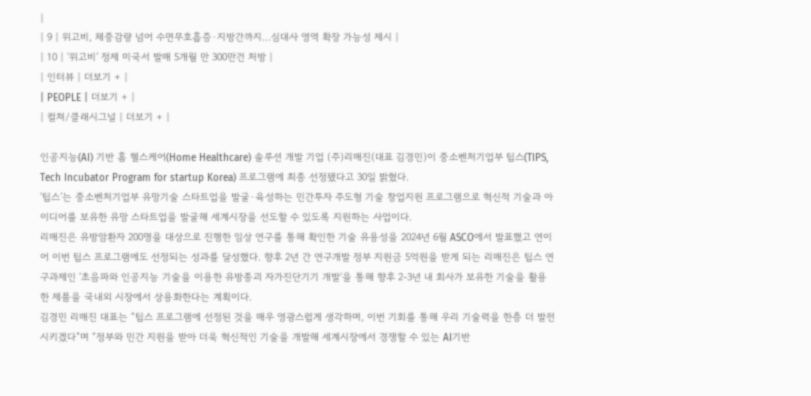|
| 9 | 위고비, 체중감량 넘어 수면무호흡증·지방간까지…심대사 영역 확장 가능성 제시 |
| 10 | ‘위고비’ 정제 미국서 발매 5개월 만 300만건 처방 |
| 인터뷰 | 더보기 + |
| PEOPLE | 더보기 + |
| 컬쳐/클래시그널 | 더보기 + |

인공지능(AI) 기반 홈 헬스케어(Home Healthcare) 솔루션 개발 기업 (주)리매진(대표 김경민)이 중소벤처기업부 팁스(TIPS, Tech Incubator Program for startup Korea) 프로그램에 최종 선정됐다고 30일 밝혔다.
‘팁스’는 중소벤처기업부 유망기술 스타트업을 발굴·육성하는 민간투자 주도형 기술 창업지원 프로그램으로 혁신적 기술과 아이디어를 보유한 유망 스타트업을 발굴해 세계시장을 선도할 수 있도록 지원하는 사업이다.
리매진은 유방암환자 200명을 대상으로 진행한 임상 연구를 통해 확인한 기술 유용성을 2024년 6월 ASCO에서 발표했고 연이어 이번 팁스 프로그램에도 선정되는 성과를 달성했다. 향후 2년 간 연구개발 정부 지원금 5억원을 받게 되는 리매진은 팁스 연구과제인 ‘초음파와 인공지능 기술을 이용한 유방종괴 자가진단기기 개발‘을 통해 향후 2-3년 내 회사가 보유한 기술을 활용한 제품을 국내외 시장에서 상용화한다는 계획이다.
김경민 리매진 대표는 “팁스 프로그램에 선정된 것을 매우 영광스럽게 생각하며, 이번 기회를 통해 우리 기술력을 한층 더 발전시키겠다”며 “정부와 민간 지원을 받아 더욱 혁신적인 기술을 개발해 세계시장에서 경쟁할 수 있는 AI기반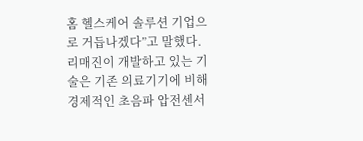홈 헬스케어 솔루션 기업으로 거듭나겠다”고 말했다.
리매진이 개발하고 있는 기술은 기존 의료기기에 비해 경제적인 초음파 압전센서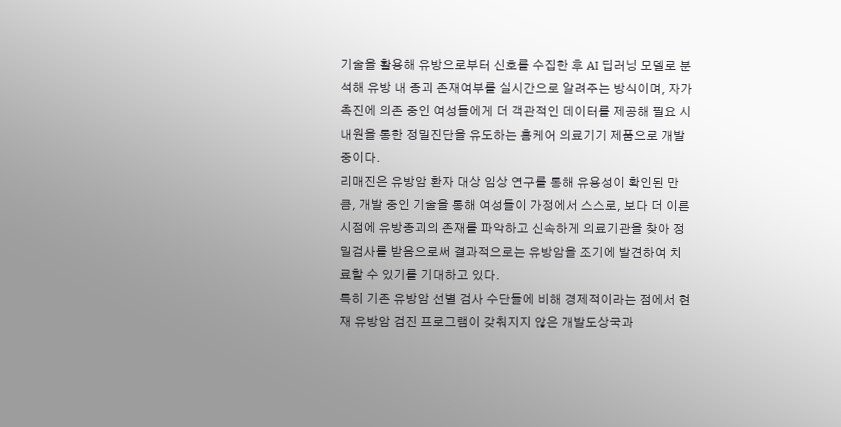기술을 활용해 유방으로부터 신호를 수집한 후 AI 딥러닝 모델로 분석해 유방 내 종괴 존재여부를 실시간으로 알려주는 방식이며, 자가 촉진에 의존 중인 여성들에게 더 객관적인 데이터를 제공해 필요 시 내원을 통한 정밀진단을 유도하는 홈케어 의료기기 제품으로 개발 중이다.
리매진은 유방암 환자 대상 임상 연구를 통해 유용성이 확인된 만큼, 개발 중인 기술을 통해 여성들이 가정에서 스스로, 보다 더 이른 시점에 유방종괴의 존재를 파악하고 신속하게 의료기관을 찾아 정밀검사를 받음으로써 결과적으로는 유방암을 조기에 발견하여 치료할 수 있기를 기대하고 있다.
특히 기존 유방암 선별 검사 수단들에 비해 경제적이라는 점에서 현재 유방암 검진 프로그램이 갖춰지지 않은 개발도상국과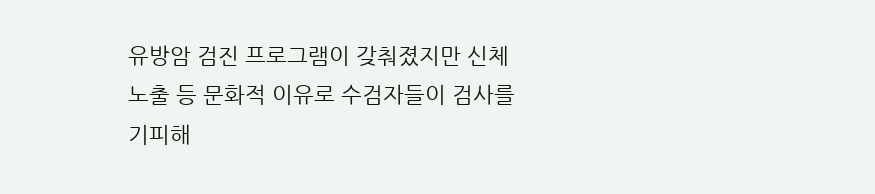유방암 검진 프로그램이 갖춰졌지만 신체 노출 등 문화적 이유로 수검자들이 검사를 기피해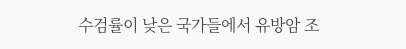수검률이 낮은 국가들에서 유방암 조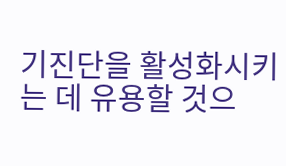기진단을 활성화시키는 데 유용할 것으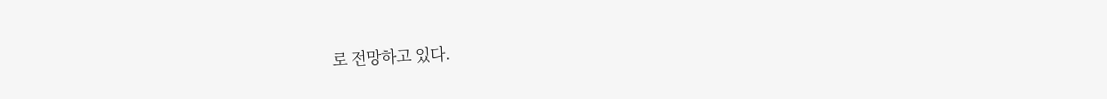로 전망하고 있다.